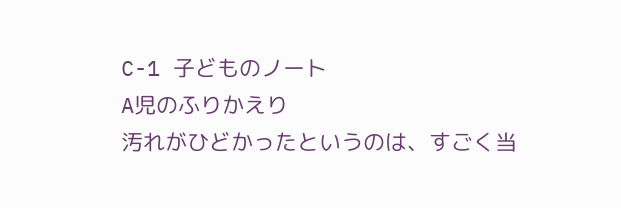C-1 子どものノート
A児のふりかえり
汚れがひどかったというのは、すごく当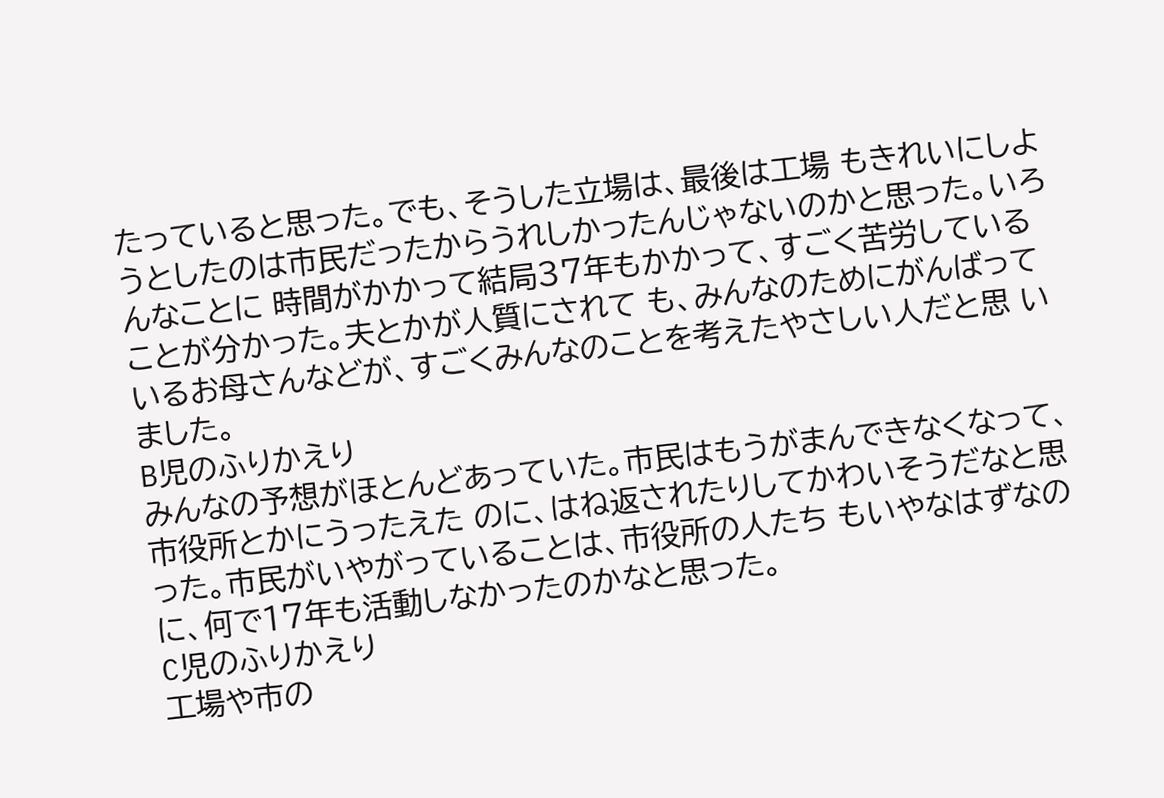たっていると思った。でも、そうした立場は、最後は工場 もきれいにしようとしたのは市民だったからうれしかったんじゃないのかと思った。いろんなことに 時間がかかって結局37年もかかって、すごく苦労していることが分かった。夫とかが人質にされて も、みんなのためにがんばっているお母さんなどが、すごくみんなのことを考えたやさしい人だと思 いました。
B児のふりかえり
みんなの予想がほとんどあっていた。市民はもうがまんできなくなって、市役所とかにうったえた のに、はね返されたりしてかわいそうだなと思った。市民がいやがっていることは、市役所の人たち もいやなはずなのに、何で17年も活動しなかったのかなと思った。
C児のふりかえり
工場や市の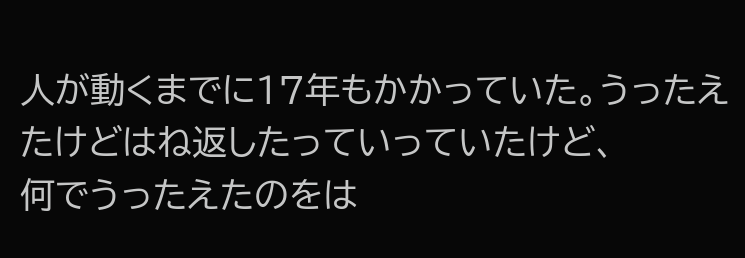人が動くまでに17年もかかっていた。うったえたけどはね返したっていっていたけど、
何でうったえたのをは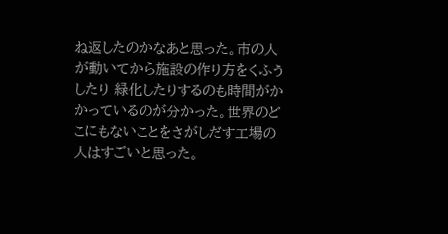ね返したのかなあと思った。市の人が動いてから施設の作り方をくふうしたり 緑化したりするのも時間がかかっているのが分かった。世界のどこにもないことをさがしだす工場の 人はすごいと思った。